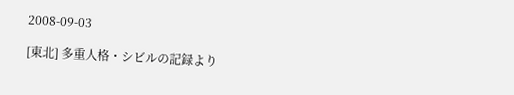2008-09-03

[東北] 多重人格・シビルの記録より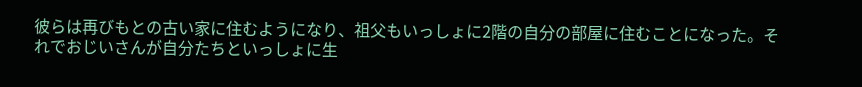彼らは再びもとの古い家に住むようになり、祖父もいっしょに2階の自分の部屋に住むことになった。それでおじいさんが自分たちといっしょに生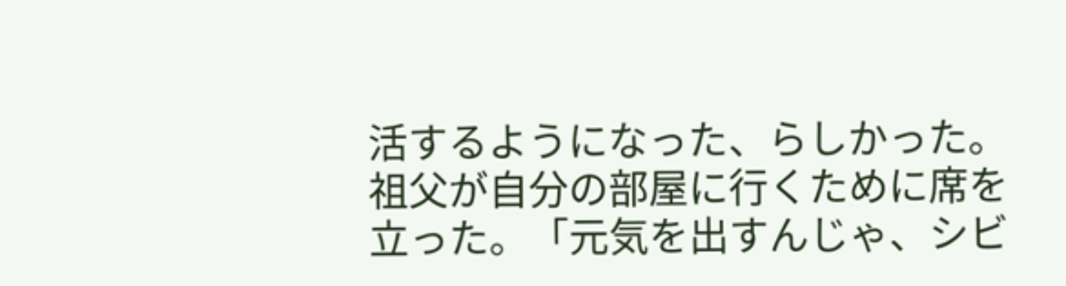活するようになった、らしかった。祖父が自分の部屋に行くために席を立った。「元気を出すんじゃ、シビ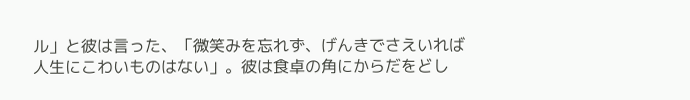ル」と彼は言った、「微笑みを忘れず、げんきでさえいれば人生にこわいものはない」。彼は食卓の角にからだをどし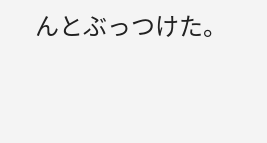んとぶっつけた。